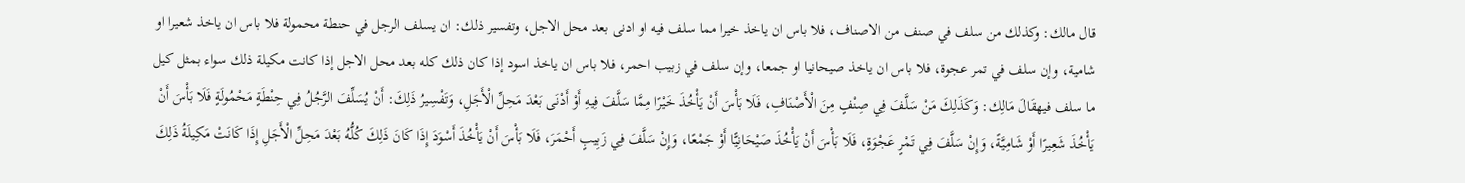قال مالك: وكذلك من سلف في صنف من الاصناف، فلا باس ان ياخذ خيرا مما سلف فيه او ادنى بعد محل الاجل، وتفسير ذلك: ان يسلف الرجل في حنطة محمولة فلا باس ان ياخذ شعيرا او شامية، وإن سلف في تمر عجوة، فلا باس ان ياخذ صيحانيا او جمعا، وإن سلف في زبيب احمر، فلا باس ان ياخذ اسود إذا كان ذلك كله بعد محل الاجل إذا كانت مكيلة ذلك سواء بمثل كيل ما سلف فيهقَالَ مَالِك: وَكَذَلِكَ مَنْ سَلَّفَ فِي صِنْفٍ مِنَ الْأَصْنَافِ، فَلَا بَأْسَ أَنْ يَأْخُذَ خَيْرًا مِمَّا سَلَّفَ فِيهِ أَوْ أَدْنَى بَعْدَ مَحِلِّ الْأَجَلِ، وَتَفْسِيرُ ذَلِكَ: أَنْ يُسَلِّفَ الرَّجُلُ فِي حِنْطَةٍ مَحْمُولَةٍ فَلَا بَأْسَ أَنْ يَأْخُذَ شَعِيرًا أَوْ شَامِيَّةً، وَإِنْ سَلَّفَ فِي تَمْرٍ عَجْوَةٍ، فَلَا بَأْسَ أَنْ يَأْخُذَ صَيْحَانِيًّا أَوْ جَمْعًا، وَإِنْ سَلَّفَ فِي زَبِيبٍ أَحْمَرَ، فَلَا بَأْسَ أَنْ يَأْخُذَ أَسْوَدَ إِذَا كَانَ ذَلِكَ كُلُّهُ بَعْدَ مَحِلِّ الْأَجَلِ إِذَا كَانَتْ مَكِيلَةُ ذَلِكَ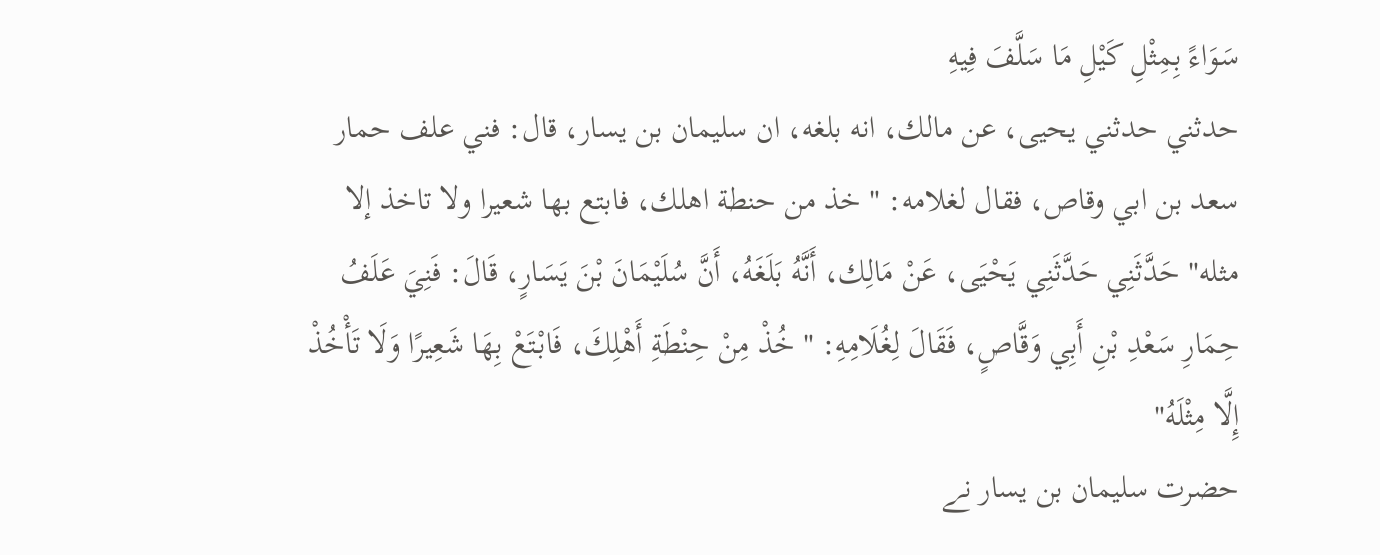سَوَاءً بِمِثْلِ كَيْلِ مَا سَلَّفَ فِيهِ
حدثني حدثني يحيى، عن مالك، انه بلغه، ان سليمان بن يسار، قال: فني علف حمار سعد بن ابي وقاص، فقال لغلامه: " خذ من حنطة اهلك، فابتع بها شعيرا ولا تاخذ إلا مثله" حَدَّثَنِي حَدَّثَنِي يَحْيَى، عَنْ مَالِك، أَنَّهُ بَلَغَهُ، أَنَّ سُلَيْمَانَ بْنَ يَسَارٍ، قَالَ: فَنِيَ عَلَفُ حِمَارِ سَعْدِ بْنِ أَبِي وَقَّاصٍ، فَقَالَ لِغُلَامِهِ: " خُذْ مِنْ حِنْطَةِ أَهْلِكَ، فَابْتَعْ بِهَا شَعِيرًا وَلَا تَأْخُذْ إِلَّا مِثْلَهُ"
حضرت سلیمان بن یسار نے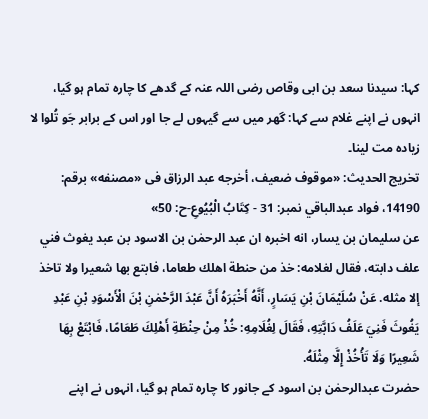کہا: سیدنا سعد بن ابی وقاص رضی اللہ عنہ کے گدھے کا چارہ تمام ہو گیا، انہوں نے اپنے غلام سے کہا: گھر میں سے گیہوں لے جا اور اس کے برابر جَو تُلوا لا زیادہ مت لینا۔
تخریج الحدیث: «موقوف ضعيف، أخرجه عبد الرزاق فى «مصنفه» برقم: 14190، فواد عبدالباقي نمبر: 31 - كِتَابُ الْبُيُوعِ-ح: 50»
عن سليمان بن يسار، انه اخبره ان عبد الرحمٰن بن الاسود بن عبد يغوث فني علف دابته، فقال لغلامه: خذ من حنطة اهلك طعاما، فابتع بها شعيرا ولا تاخذ إلا مثله. عَنْ سُلَيْمَانَ بْنِ يَسَارٍ، أَنَّهُ أَخْبَرَهُ أَنَّ عَبْدَ الرَّحْمٰنِ بْنَ الْأَسْوَدِ بْنِ عَبْدِ يَغُوثَ فَنِيَ عَلَفُ دَابَّتِهِ، فَقَالَ لِغُلَامِهِ: خُذْ مِنْ حِنْطَةِ أَهْلِكَ طَعَامًا، فَابْتَعْ بِهَا شَعِيرًا وَلَا تَأْخُذْ إِلَّا مِثْلَهُ.
حضرت عبدالرحمٰن بن اسود کے جانور کا چارہ تمام ہو گیا، انہوں نے اپنے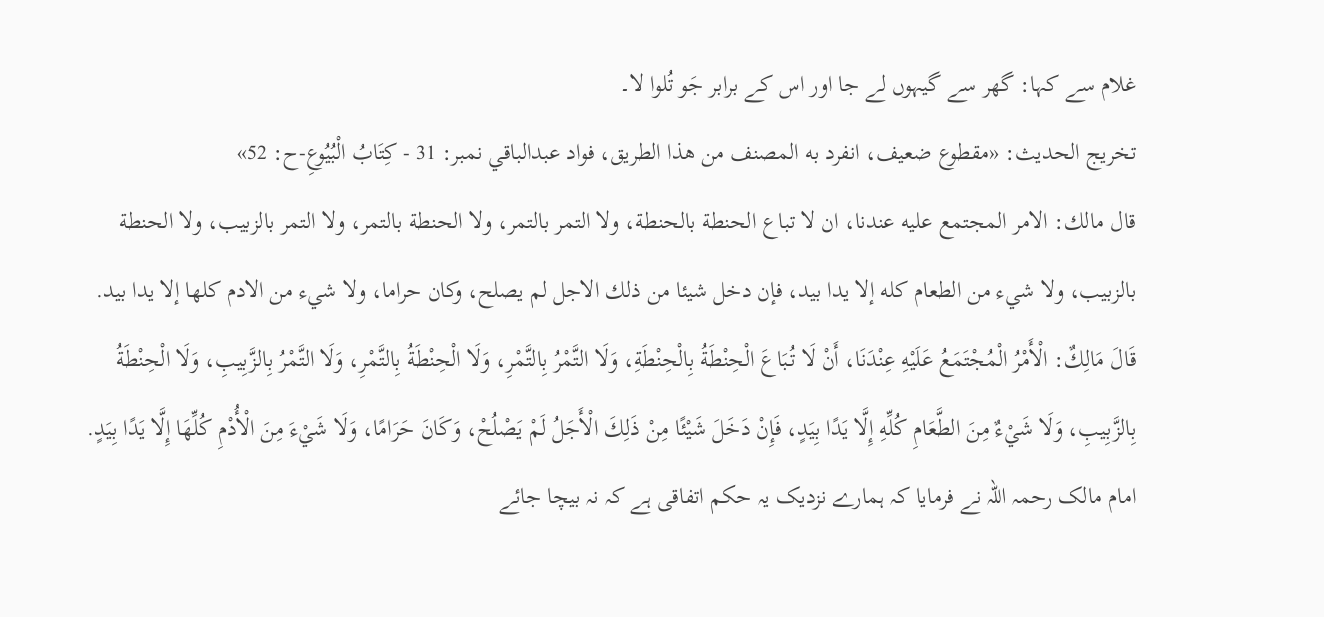غلام سے کہا: گھر سے گیہوں لے جا اور اس کے برابر جَو تُلوا لا۔
تخریج الحدیث: «مقطوع ضعيف، انفرد به المصنف من هذا الطريق، فواد عبدالباقي نمبر: 31 - كِتَابُ الْبُيُوعِ-ح: 52»
قال مالك: الامر المجتمع عليه عندنا، ان لا تباع الحنطة بالحنطة، ولا التمر بالتمر، ولا الحنطة بالتمر، ولا التمر بالزبيب، ولا الحنطة بالزبيب، ولا شيء من الطعام كله إلا يدا بيد، فإن دخل شيئا من ذلك الاجل لم يصلح، وكان حراما، ولا شيء من الادم كلها إلا يدا بيد. قَالَ مَالِكٌ: الْأَمْرُ الْمُجْتَمَعُ عَلَيْهِ عِنْدَنَا، أَنْ لَا تُبَاعَ الْحِنْطَةُ بِالْحِنْطَةِ، وَلَا التَّمْرُ بِالتَّمْرِ، وَلَا الْحِنْطَةُ بِالتَّمْرِ، وَلَا التَّمْرُ بِالزَّبِيبِ، وَلَا الْحِنْطَةُ بِالزَّبِيبِ، وَلَا شَيْءٌ مِنَ الطَّعَامِ كُلِّهِ إِلَّا يَدًا بِيَدٍ، فَإِنْ دَخَلَ شَيْئًا مِنْ ذَلِكَ الْأَجَلُ لَمْ يَصْلُحْ، وَكَانَ حَرَامًا، وَلَا شَيْءَ مِنَ الْأُدْمِ كُلِّهَا إِلَّا يَدًا بِيَدٍ.
امام مالک رحمہ اللہ نے فرمایا کہ ہمارے نزدیک یہ حکم اتفاقی ہے کہ نہ بیچا جائے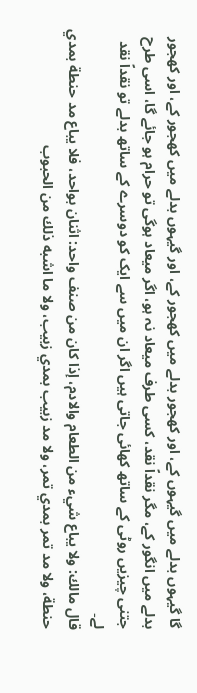گا گیہوں بدلے میں گیہوں کے، اور کھجور بدلے میں کھجور کے، اور گیہوں بدلے میں کھجور کے، اور کھجور بدلے میں انگور کے، مگر نقداً نقد، کسی طرف میعاد نہ ہو، اگر میعاد ہوگی تو حرام ہو جائے گا، اسی طرح جتنی چیزیں روٹی کے ساتھ کھائی جاتی ہیں اگر ان میں سے ایک کو دوسرے کے ساتھ بدلے تو نقداً نقد لے۔
قال مالك: ولا يباع شيء من الطعام والادم، إذا كان من صنف واحد: اثنان بواحد، فلا يباع مد حنطة بمدي حنطة، ولا مد تمر بمدي تمر، ولا مد زبيب بمدي زبيب، ولا ما اشبه ذلك من الحبوب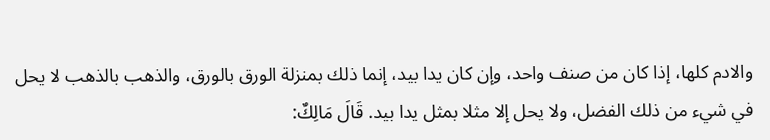والادم كلها، إذا كان من صنف واحد، وإن كان يدا بيد، إنما ذلك بمنزلة الورق بالورق، والذهب بالذهب لا يحل في شيء من ذلك الفضل، ولا يحل إلا مثلا بمثل يدا بيد. قَالَ مَالِكٌ: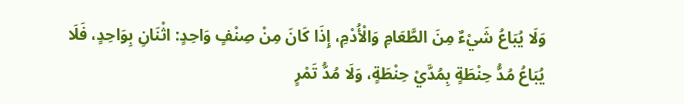وَلَا يُبَاعُ شَيْءٌ مِنَ الطَّعَامِ وَالْأُدْمِ، إِذَا كَانَ مِنْ صِنْفٍ وَاحِدٍ: اثْنَانِ بِوَاحِدٍ، فَلَا يُبَاعُ مُدُّ حِنْطَةٍ بِمُدَّيْ حِنْطَةٍ، وَلَا مُدُّ تَمْرٍ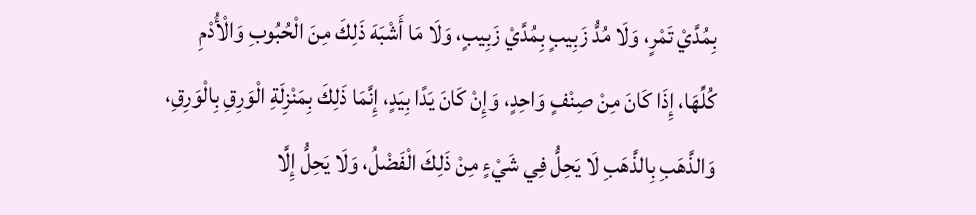بِمُدَّيْ تَمْرٍ، وَلَا مُدُّ زَبِيبٍ بِمُدَّيْ زَبِيبٍ، وَلَا مَا أَشْبَهَ ذَلِكَ مِنَ الْحُبُوبِ وَالْأُدْمِ كُلِّهَا، إِذَا كَانَ مِنْ صِنْفٍ وَاحِدٍ، وَإِنْ كَانَ يَدًا بِيَدٍ، إِنَّمَا ذَلِكَ بِمَنْزِلَةِ الْوَرِقِ بِالْوَرِقِ، وَالذَّهَبِ بِالذَّهَبِ لَا يَحِلُّ فِي شَيْءٍ مِنْ ذَلِكَ الْفَضْلُ، وَلَا يَحِلُّ إِلَّا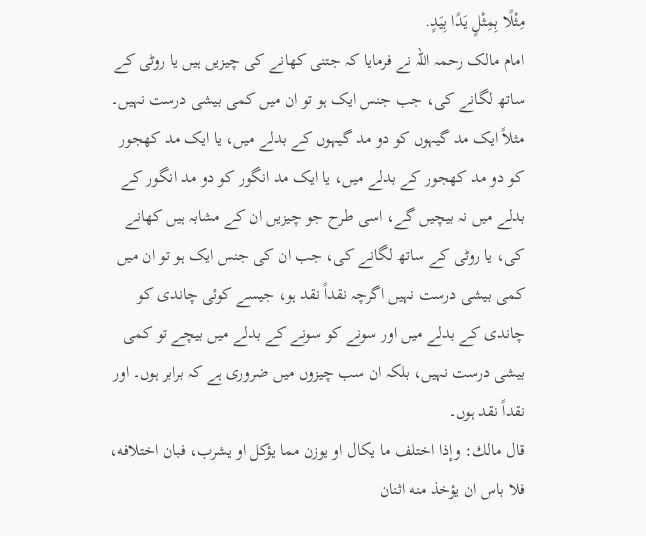مِثْلًا بِمِثْلٍ يَدًا بِيَدٍ.
امام مالک رحمہ اللہ نے فرمایا کہ جتنی کھانے کی چیزیں ہیں یا روٹی کے ساتھ لگانے کی، جب جنس ایک ہو تو ان میں کمی بیشی درست نہیں۔ مثلاً ایک مد گیہوں کو دو مد گیہوں کے بدلے میں، یا ایک مد کھجور کو دو مد کھجور کے بدلے میں، یا ایک مد انگور کو دو مد انگور کے بدلے میں نہ بیچیں گے، اسی طرح جو چیزیں ان کے مشابہ ہیں کھانے کی، یا روٹی کے ساتھ لگانے کی، جب ان کی جنس ایک ہو تو ان میں کمی بیشی درست نہیں اگرچہ نقداً نقد ہو، جیسے کوئی چاندی کو چاندی کے بدلے میں اور سونے کو سونے کے بدلے میں بیچے تو کمی بیشی درست نہیں، بلکہ ان سب چیزوں میں ضروری ہے کہ برابر ہوں۔ اور نقداً نقد ہوں۔
قال مالك: وإذا اختلف ما يكال او يوزن مما يؤكل او يشرب، فبان اختلافه، فلا باس ان يؤخذ منه اثنان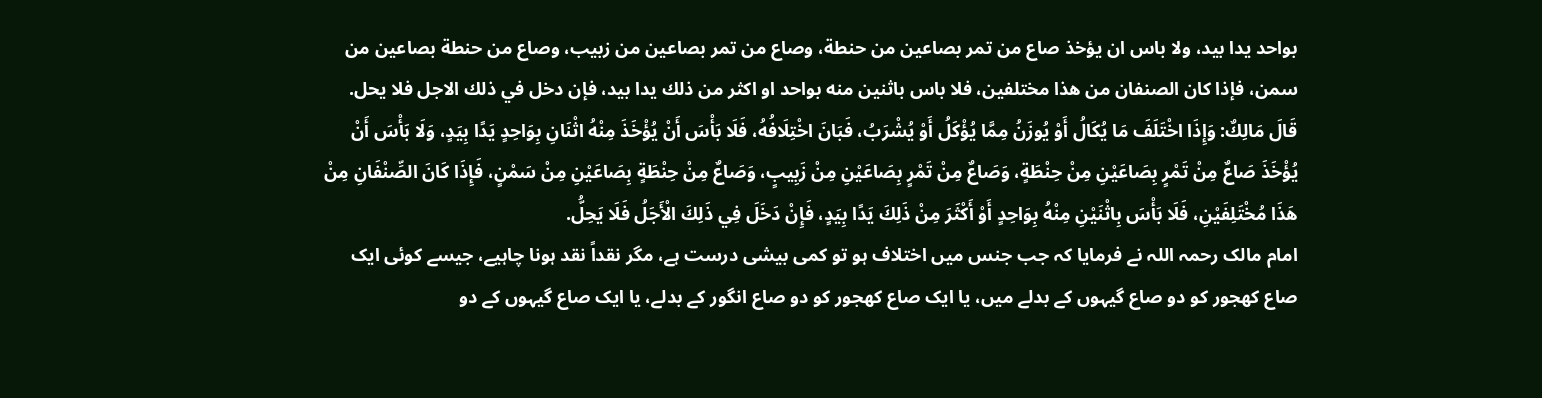بواحد يدا بيد، ولا باس ان يؤخذ صاع من تمر بصاعين من حنطة، وصاع من تمر بصاعين من زبيب، وصاع من حنطة بصاعين من سمن، فإذا كان الصنفان من هذا مختلفين، فلا باس باثنين منه بواحد او اكثر من ذلك يدا بيد، فإن دخل في ذلك الاجل فلا يحل. قَالَ مَالِكٌ: وَإِذَا اخْتَلَفَ مَا يُكَالُ أَوْ يُوزَنُ مِمَّا يُؤْكَلُ أَوْ يُشْرَبُ، فَبَانَ اخْتِلَافُهُ، فَلَا بَأْسَ أَنْ يُؤْخَذَ مِنْهُ اثْنَانِ بِوَاحِدٍ يَدًا بِيَدٍ، وَلَا بَأْسَ أَنْ يُؤْخَذَ صَاعٌ مِنْ تَمْرٍ بِصَاعَيْنِ مِنْ حِنْطَةٍ، وَصَاعٌ مِنْ تَمْرٍ بِصَاعَيْنِ مِنْ زَبِيبٍ، وَصَاعٌ مِنْ حِنْطَةٍ بِصَاعَيْنِ مِنْ سَمْنٍ، فَإِذَا كَانَ الصِّنْفَانِ مِنْ هَذَا مُخْتَلِفَيْنِ، فَلَا بَأْسَ بِاثْنَيْنِ مِنْهُ بِوَاحِدٍ أَوْ أَكْثَرَ مِنْ ذَلِكَ يَدًا بِيَدٍ، فَإِنْ دَخَلَ فِي ذَلِكَ الْأَجَلُ فَلَا يَحِلُّ.
امام مالک رحمہ اللہ نے فرمایا کہ جب جنس میں اختلاف ہو تو کمی بیشی درست ہے، مگر نقداً نقد ہونا چاہیے، جیسے کوئی ایک صاع کھجور کو دو صاع گیہوں کے بدلے میں، یا ایک صاع کھجور کو دو صاع انگور کے بدلے، یا ایک صاع گیہوں کے دو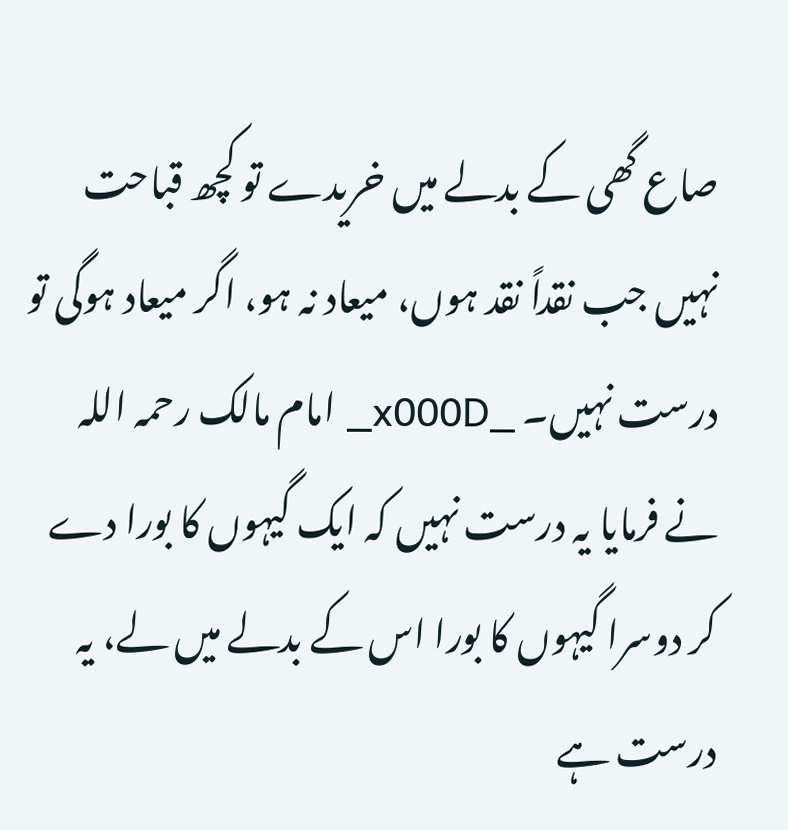صاع گھی کے بدلے میں خریدے تو کچھ قباحت نہیں جب نقداً نقد ہوں، میعاد نہ ہو، اگر میعاد ہوگی تو درست نہیں۔ _x000D_ امام مالک رحمہ اللہ نے فرمایا یہ درست نہیں کہ ایک گیہوں کا بورا دے کر دوسرا گیہوں کا بورا اس کے بدلے میں لے، یہ درست ہے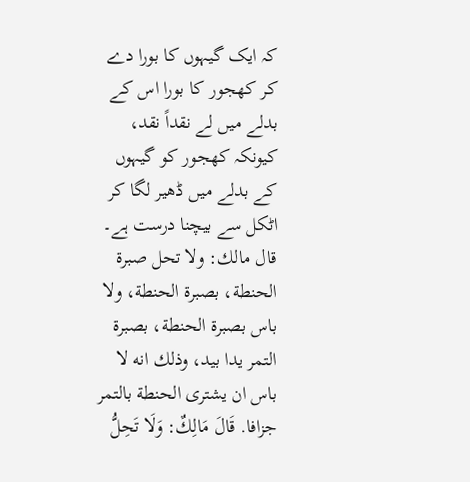کہ ایک گیہوں کا بورا دے کر کھجور کا بورا اس کے بدلے میں لے نقداً نقد، کیونکہ کھجور کو گیہوں کے بدلے میں ڈھیر لگا کر اٹکل سے بیچنا درست ہے۔
قال مالك: ولا تحل صبرة الحنطة، بصبرة الحنطة، ولا باس بصبرة الحنطة، بصبرة التمر يدا بيد، وذلك انه لا باس ان يشترى الحنطة بالتمر جزافا. قَالَ مَالِكٌ: وَلَا تَحِلُّ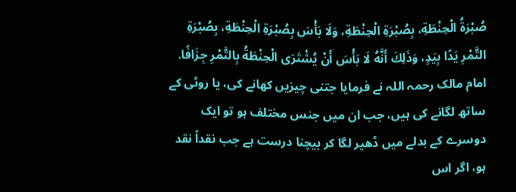صُبْرَةُ الْحِنْطَةِ، بِصُبْرَةِ الْحِنْطَةِ، وَلَا بَأْسَ بِصُبْرَةِ الْحِنْطَةِ، بِصُبْرَةِ التَّمْرِ يَدًا بِيَدٍ، وَذَلِكَ أَنَّهُ لَا بَأْسَ أَنْ يُشْتَرَى الْحِنْطَةُ بِالتَّمْرِ جِزَافًا.
امام مالک رحمہ اللہ نے فرمایا جتنی چیزیں کھانے کی، یا روٹی کے ساتھ لگانے کی ہیں، جب ان میں جنس مختلف ہو تو ایک دوسرے کے بدلے میں ڈھیر لگا کر بیچنا درست ہے جب نقداً نقد ہو، اگر اس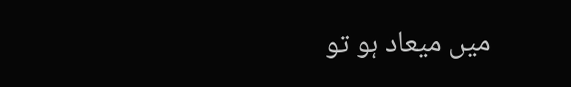میں میعاد ہو تو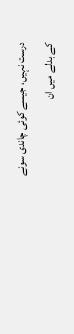درست نہیں، جیسے کوئی چاندی سونے کے بدلے میں ان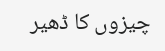چیزوں کا ڈھیر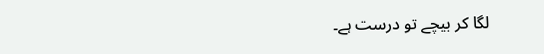لگا کر بیچے تو درست ہے۔